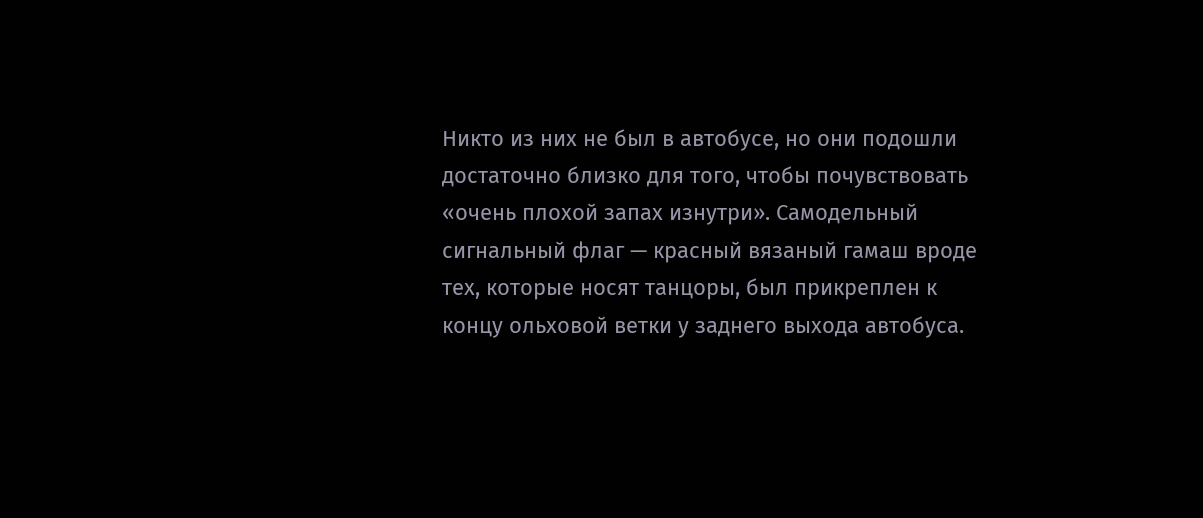Никто из них не был в автобусе, но они подошли достаточно близко для того, чтобы почувствовать «очень плохой запах изнутри». Самодельный сигнальный флаг — красный вязаный гамаш вроде тех, которые носят танцоры, был прикреплен к концу ольховой ветки у заднего выхода автобуса.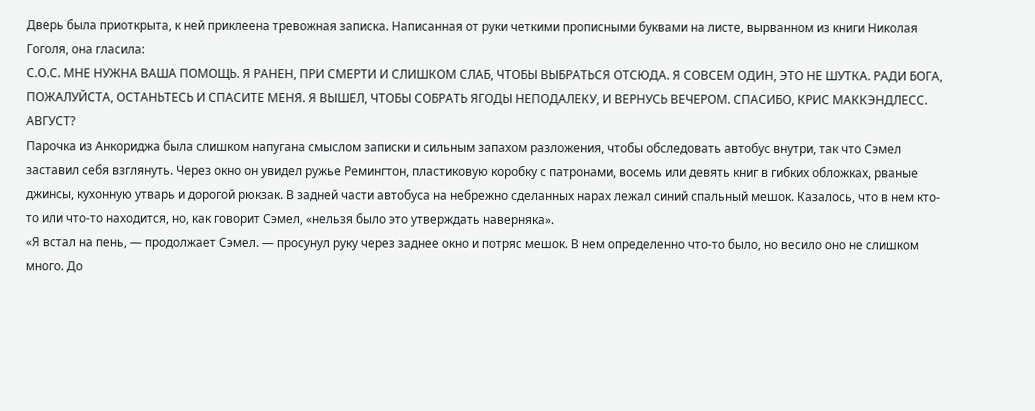Дверь была приоткрыта, к ней приклеена тревожная записка. Написанная от руки четкими прописными буквами на листе, вырванном из книги Николая Гоголя, она гласила:
С.О.С. МНЕ НУЖНА ВАША ПОМОЩЬ. Я РАНЕН, ПРИ СМЕРТИ И СЛИШКОМ СЛАБ, ЧТОБЫ ВЫБРАТЬСЯ ОТСЮДА. Я СОВСЕМ ОДИН, ЭТО НЕ ШУТКА. РАДИ БОГА, ПОЖАЛУЙСТА, ОСТАНЬТЕСЬ И СПАСИТЕ МЕНЯ. Я ВЫШЕЛ, ЧТОБЫ СОБРАТЬ ЯГОДЫ НЕПОДАЛЕКУ, И ВЕРНУСЬ ВЕЧЕРОМ. СПАСИБО, КРИС МАККЭНДЛЕСС. АВГУСТ?
Парочка из Анкориджа была слишком напугана смыслом записки и сильным запахом разложения, чтобы обследовать автобус внутри, так что Сэмел заставил себя взглянуть. Через окно он увидел ружье Ремингтон, пластиковую коробку с патронами, восемь или девять книг в гибких обложках, рваные джинсы, кухонную утварь и дорогой рюкзак. В задней части автобуса на небрежно сделанных нарах лежал синий спальный мешок. Казалось, что в нем кто-то или что-то находится, но, как говорит Сэмел, «нельзя было это утверждать наверняка».
«Я встал на пень, — продолжает Сэмел. — просунул руку через заднее окно и потряс мешок. В нем определенно что-то было, но весило оно не слишком много. До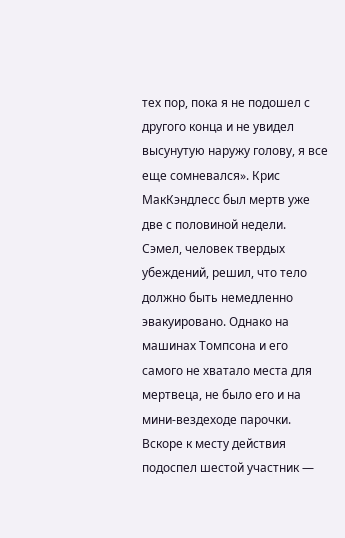тех пор, пока я не подошел с другого конца и не увидел высунутую наружу голову, я все еще сомневался». Крис МакКэндлесс был мертв уже две с половиной недели.
Сэмел, человек твердых убеждений, решил, что тело должно быть немедленно эвакуировано. Однако на машинах Томпсона и его самого не хватало места для мертвеца, не было его и на мини-вездеходе парочки. Вскоре к месту действия подоспел шестой участник —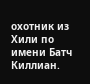охотник из Хили по имени Батч Киллиан.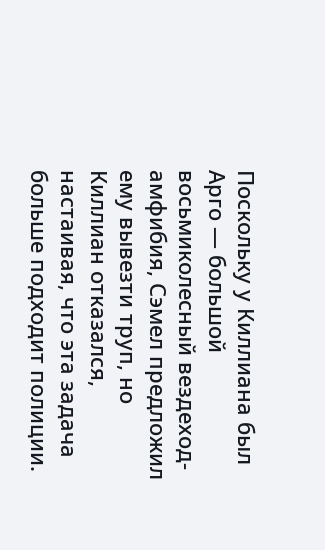Поскольку у Киллиана был Арго — большой восьмиколесный вездеход-амфибия, Сэмел предложил ему вывезти труп, но Киллиан отказался, настаивая, что эта задача больше подходит полиции.